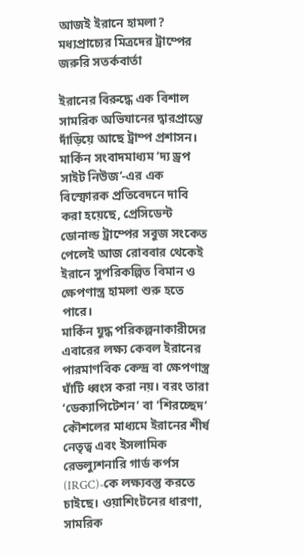আজই ইরানে হামলা? মধ্যপ্রাচ্যের মিত্রদের ট্রাম্পের জরুরি সতর্কবার্তা

ইরানের বিরুদ্ধে এক বিশাল সামরিক অভিযানের দ্বারপ্রান্তে দাঁড়িয়ে আছে ট্রাম্প প্রশাসন। মার্কিন সংবাদমাধ্যম ‘দ্য ড্রপ সাইট নিউজ’-এর এক বিস্ফোরক প্রতিবেদনে দাবি করা হয়েছে, প্রেসিডেন্ট ডোনাল্ড ট্রাম্পের সবুজ সংকেত পেলেই আজ রোববার থেকেই ইরানে সুপরিকল্পিত বিমান ও ক্ষেপণাস্ত্র হামলা শুরু হতে পারে।
মার্কিন যুদ্ধ পরিকল্পনাকারীদের এবারের লক্ষ্য কেবল ইরানের পারমাণবিক কেন্দ্র বা ক্ষেপণাস্ত্র ঘাঁটি ধ্বংস করা নয়। বরং তারা ‘ডেক্যাপিটেশন’ বা ‘শিরচ্ছেদ’ কৌশলের মাধ্যমে ইরানের শীর্ষ নেতৃত্ব এবং ইসলামিক রেভল্যুশনারি গার্ড কর্পস (IRGC)-কে লক্ষ্যবস্তু করতে চাইছে। ওয়াশিংটনের ধারণা, সামরিক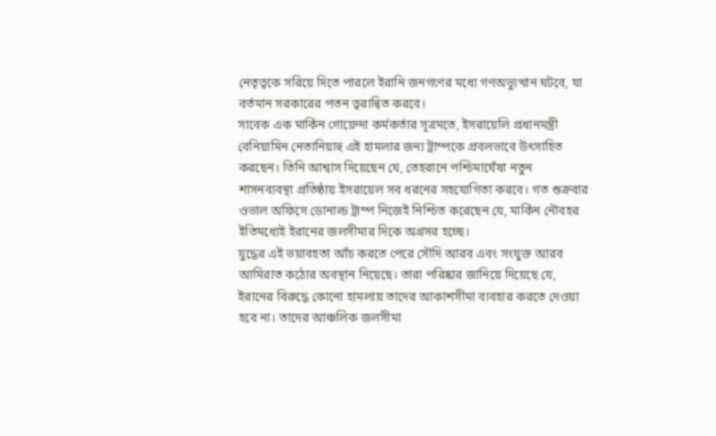নেতৃত্বকে সরিয়ে দিতে পারলে ইরানি জনগণের মধ্যে গণঅভ্যুত্থান ঘটবে, যা বর্তমান সরকারের পতন ত্বরান্বিত করবে।
সাবেক এক মার্কিন গোয়েন্দা কর্মকর্তার সূত্রমতে, ইসরায়েলি প্রধানমন্ত্রী বেনিয়ামিন নেতানিয়াহু এই হামলার জন্য ট্রাম্পকে প্রবলভাবে উৎসাহিত করছেন। তিনি আশ্বাস দিয়েছেন যে, তেহরানে পশ্চিমাঘেঁষা নতুন শাসনব্যবস্থা প্রতিষ্ঠায় ইসরায়েল সব ধরনের সহযোগিতা করবে। গত শুক্রবার ওভাল অফিসে ডোনাল্ড ট্রাম্প নিজেই নিশ্চিত করেছেন যে, মার্কিন নৌবহর ইতিমধ্যেই ইরানের জলসীমার দিকে অগ্রসর হচ্ছে।
যুদ্ধের এই ভয়াবহতা আঁচ করতে পেরে সৌদি আরব এবং সংযুক্ত আরব আমিরাত কঠোর অবস্থান নিয়েছে। তারা পরিষ্কার জানিয়ে দিয়েছে যে, ইরানের বিরুদ্ধে কোনো হামলায় তাদের আকাশসীমা ব্যবহার করতে দেওয়া হবে না। তাদের আঞ্চলিক জলসীমা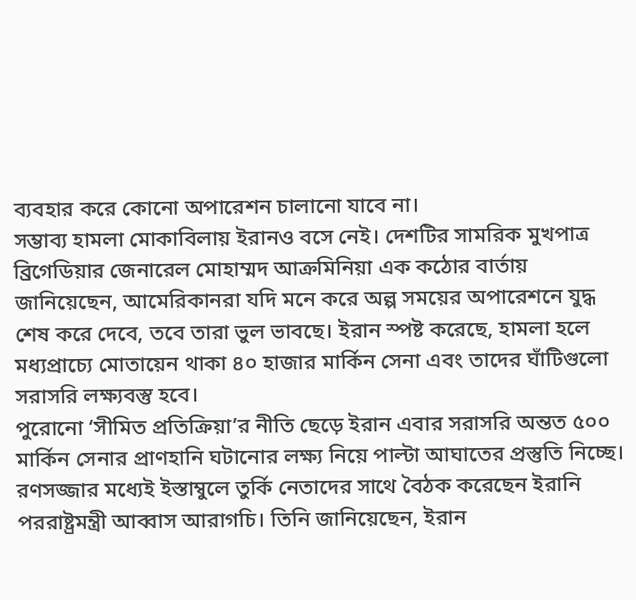ব্যবহার করে কোনো অপারেশন চালানো যাবে না।
সম্ভাব্য হামলা মোকাবিলায় ইরানও বসে নেই। দেশটির সামরিক মুখপাত্র ব্রিগেডিয়ার জেনারেল মোহাম্মদ আক্রমিনিয়া এক কঠোর বার্তায় জানিয়েছেন, আমেরিকানরা যদি মনে করে অল্প সময়ের অপারেশনে যুদ্ধ শেষ করে দেবে, তবে তারা ভুল ভাবছে। ইরান স্পষ্ট করেছে, হামলা হলে মধ্যপ্রাচ্যে মোতায়েন থাকা ৪০ হাজার মার্কিন সেনা এবং তাদের ঘাঁটিগুলো সরাসরি লক্ষ্যবস্তু হবে।
পুরোনো ‘সীমিত প্রতিক্রিয়া’র নীতি ছেড়ে ইরান এবার সরাসরি অন্তত ৫০০ মার্কিন সেনার প্রাণহানি ঘটানোর লক্ষ্য নিয়ে পাল্টা আঘাতের প্রস্তুতি নিচ্ছে।
রণসজ্জার মধ্যেই ইস্তাম্বুলে তুর্কি নেতাদের সাথে বৈঠক করেছেন ইরানি পররাষ্ট্রমন্ত্রী আব্বাস আরাগচি। তিনি জানিয়েছেন, ইরান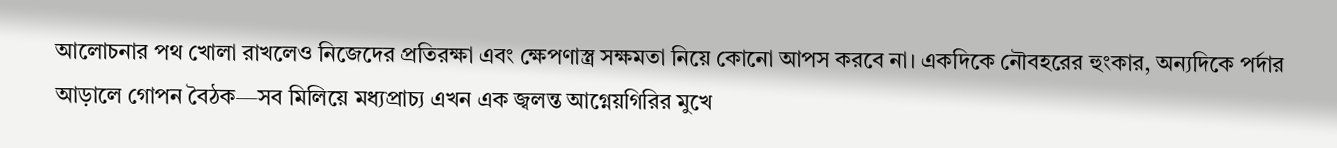আলোচনার পথ খোলা রাখলেও নিজেদের প্রতিরক্ষা এবং ক্ষেপণাস্ত্র সক্ষমতা নিয়ে কোনো আপস করবে না। একদিকে নৌবহরের হুংকার, অন্যদিকে পর্দার আড়ালে গোপন বৈঠক—সব মিলিয়ে মধ্যপ্রাচ্য এখন এক জ্বলন্ত আগ্নেয়গিরির মুখে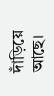দাঁড়িয়ে আছে।